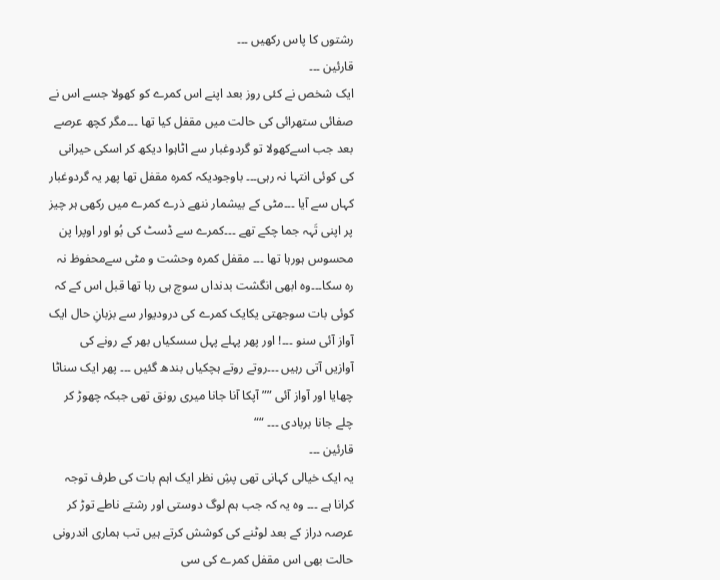رشتوں کا پاس رکھیں ۔۔۔
قارئین ۔۔۔
ایک شخص نے کئی روز بعد اپنے اس کمرے کو کھولا جسے اس نے صفائی ستھرائی کی حالت میں مقفل کیا تھا ۔۔۔مگر کچھ عرصے بعد جب اسےکھولا تو گردوغبار سے اٹاہوا دیکھ کر اسکی حیرانی کی کوئی انتہا نہ رہی۔۔۔ باوجودیکہ کمرہ مقفل تھا پھر یہ گردوغبار کہاں سے آیا ۔۔۔مٹی کے بیشمار ننھے ذرے کمرے میں رکھی ہر چیز پر اپنی تَہہ جما چکے تھے ۔۔۔کمرے سے ڈسٹ کی بُو اور اوپرا پن محسوس ہورہا تھا ۔۔۔ مقفل کمرہ وحشت و مٹی سےمحفوظ نہ رہ سکا۔۔۔وہ ابھی انگشت بدنداں سوچ ہی رہا تھا قبل اس کے کہ کوئی بات سوجھتی یکایک کمرے کی درودیوار سے بزبانِ حال ایک آواز آئی سنو ۔۔۔! اور پھر پہلے پہل سسکیاں بھر کے رونے کی آوازیں آتی رہیں ۔۔۔روتے روتے ہچکیاں بندھ گئیں ۔۔۔ پھر ایک سناٹا چھایا اور آواز آئی ”” آپکا آنا جانا میری رونق تھی جبکہ چھوڑ کر چلے جانا بربادی ۔۔۔ ““
قارئین ۔۔۔
یہ ایک خیالی کہانی تھی پشِ نظر ایک اہم بات کی طرف توجہ کرانا ہے ۔۔۔ وہ یہ کہ جب ہم لوگ دوستی اور رشتے ناطے توڑ کر عرصہ دراز کے بعد لوٹنے کی کوشش کرتے ہیں تب ہماری اندرونی حالت بھی اس مقفل کمرے کی سی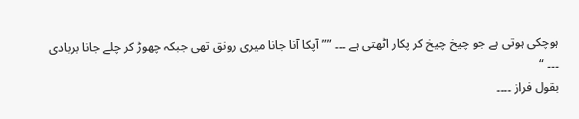ہوچکی ہوتی ہے جو چیخ چیخ کر پکار اٹھتی ہے ۔۔۔ ”” آپکا آنا جانا میری رونق تھی جبکہ چھوڑ کر چلے جانا بربادی ۔۔۔ “
بقول فراز ۔۔۔۔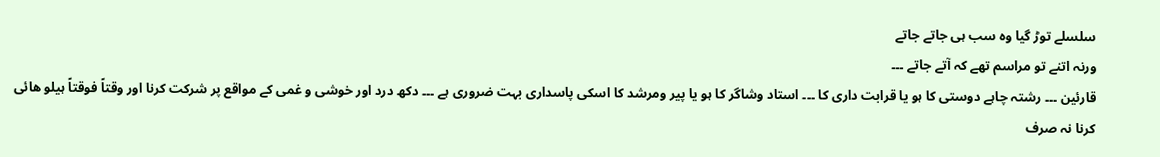سلسلے توڑ گیا وہ سب ہی جاتے جاتے
ورنہ اتنے تو مراسم تھے کہ آتے جاتے ۔۔۔
قارئین ۔۔۔ رشتہ چاہے دوستی کا ہو یا قرابت داری کا ۔۔۔ استاد وشاگر کا ہو یا پیر ومرشد کا اسکی پاسداری بہت ضروری ہے ۔۔۔ دکھ درد اور خوشی و غمی کے مواقع پر شرکت کرنا اور وقتاً فوقتاً ہیلو ھائی کرنا نہ صرف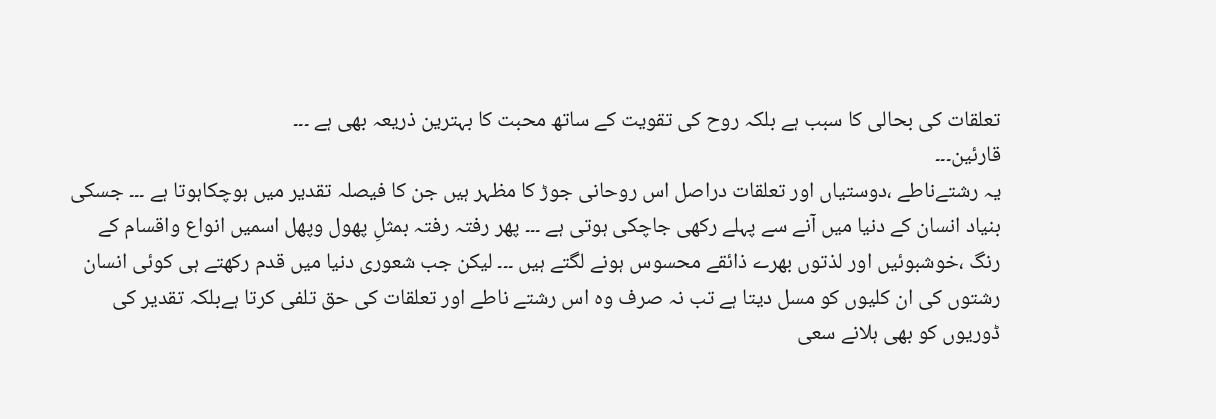تعلقات کی بحالی کا سبب ہے بلکہ روح کی تقویت کے ساتھ محبت کا بہترین ذریعہ بھی ہے ۔۔۔
قارئین۔۔۔
یہ رشتےناطے ،دوستیاں اور تعلقات دراصل اس روحانی جوڑ کا مظہر ہیں جن کا فیصلہ تقدیر میں ہوچکاہوتا ہے ۔۔۔ جسکی بنیاد انسان کے دنیا میں آنے سے پہلے رکھی جاچکی ہوتی ہے ۔۔۔ پھر رفتہ رفتہ بمثلِ پھول وپھل اسمیں انواع واقسام کے رنگ ،خوشبوئیں اور لذتوں بھرے ذائقے محسوس ہونے لگتے ہیں ۔۔۔ لیکن جب شعوری دنیا میں قدم رکھتے ہی کوئی انسان رشتوں کی ان کلیوں کو مسل دیتا ہے تب نہ صرف وہ اس رشتے ناطے اور تعلقات کی حق تلفی کرتا ہےبلکہ تقدیر کی ڈوریوں کو بھی ہلانے سعی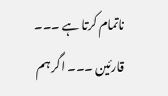ناتمام کرتا ہے ۔۔۔
قارئین ۔۔۔ اگر ہم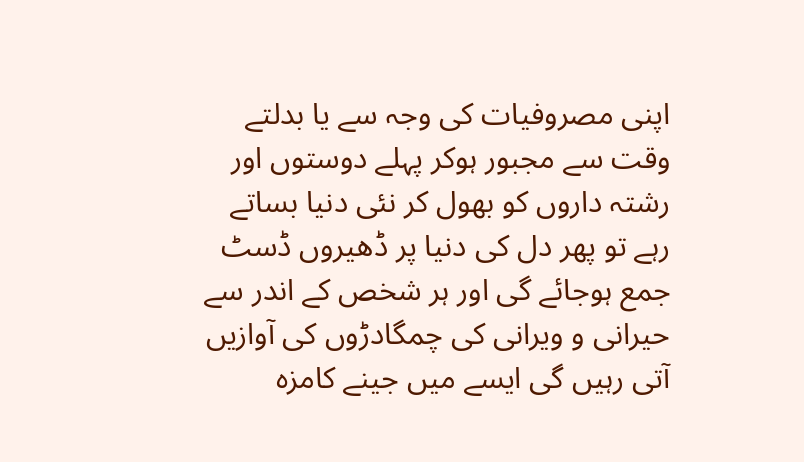اپنی مصروفیات کی وجہ سے یا بدلتے وقت سے مجبور ہوکر پہلے دوستوں اور رشتہ داروں کو بھول کر نئی دنیا بساتے رہے تو پھر دل کی دنیا پر ڈھیروں ڈسٹ جمع ہوجائے گی اور ہر شخص کے اندر سے حیرانی و ویرانی کی چمگادڑوں کی آوازیں آتی رہیں گی ایسے میں جینے کامزہ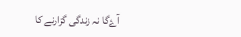آۓگا نہ زندگی گزارنے کا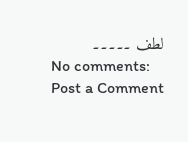لطف ۔۔۔۔۔
No comments:
Post a Comment